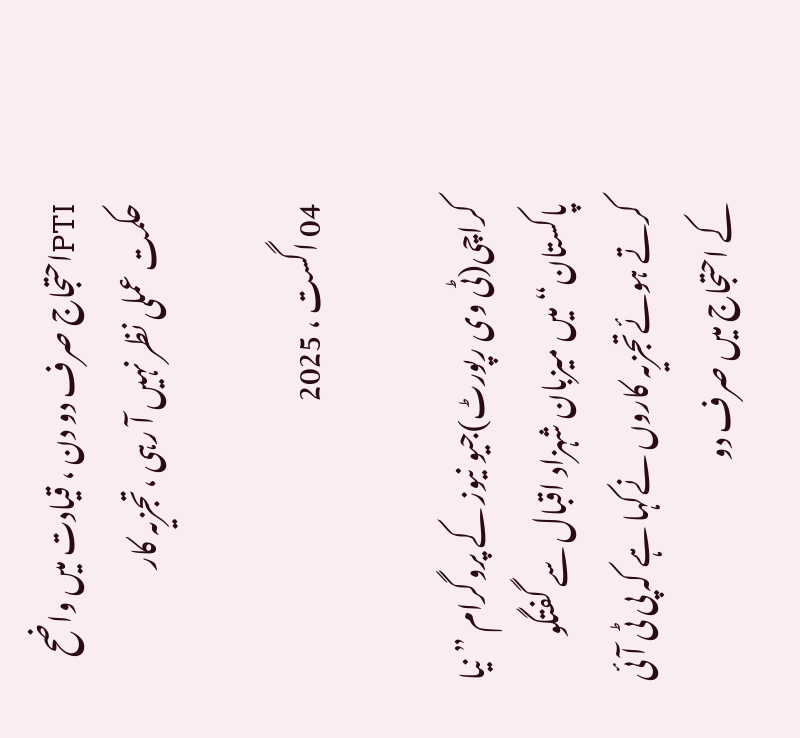PTIاحتجاج صرف دو دن ، قیادت میں واضح حکمت عملی نظر نہیں آ رہی ،تجزیہ کار

04 اگست ، 2025

کراچی(ٹی وی رپورٹ)جیو نیوز کے پروگرام ”نیا پاکستان“ میں میزبان شہزاد اقبال سے گفتگو کرتے ہوئےتجزیہ کاروں نےکہا ہے کہ پی ٹی آئی کے احتجاج میں صرف دو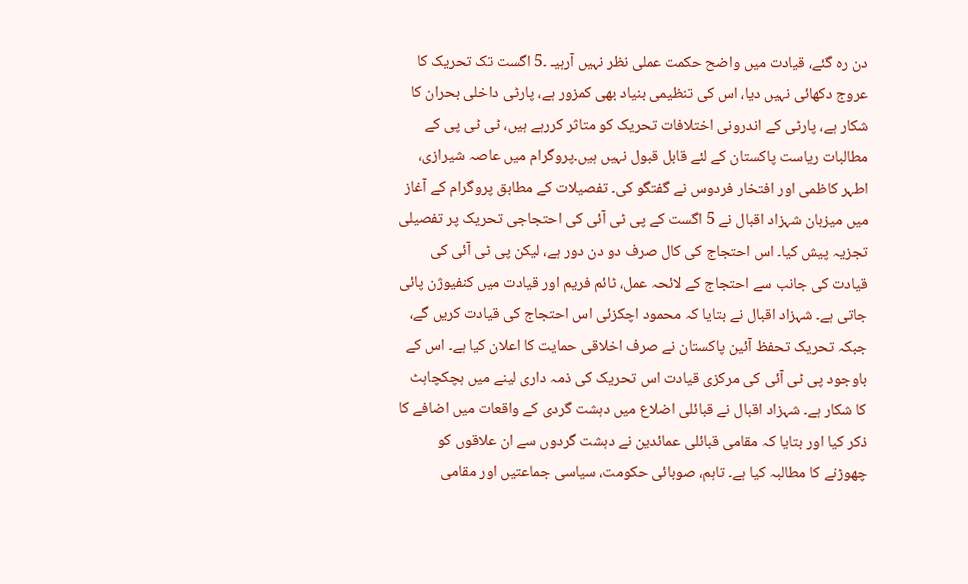دن رہ گئے، قیادت میں واضح حکمت عملی نظر نہیں آرہیـ ۔5 اگست تک تحریک کا عروج دکھائی نہیں دیا، اس کی تنظیمی بنیاد بھی کمزور ہے، پارٹی داخلی بحران کا شکار ہے، پارٹی کے اندرونی اختلافات تحریک کو متاثر کررہے ہیں، ٹی ٹی پی کے مطالبات ریاست پاکستان کے لئے قابل قبول نہیں ہیں۔پروگرام میں عاصہ شیرازی، اطہر کاظمی اور افتخار فردوس نے گفتگو کی۔ تفصیلات کے مطابق پروگرام کے آغاز میں میزبان شہزاد اقبال نے 5 اگست کے پی ٹی آئی کی احتجاجی تحریک پر تفصیلی تجزیہ پیش کیا۔ اس احتجاج کی کال صرف دو دن دور ہے، لیکن پی ٹی آئی کی قیادت کی جانب سے احتجاج کے لائحہ عمل، ٹائم فریم اور قیادت میں کنفیوژن پائی جاتی ہے۔ شہزاد اقبال نے بتایا کہ محمود اچکزئی اس احتجاج کی قیادت کریں گے، جبکہ تحریک تحفظ آئین پاکستان نے صرف اخلاقی حمایت کا اعلان کیا ہے۔ اس کے باوجود پی ٹی آئی کی مرکزی قیادت اس تحریک کی ذمہ داری لینے میں ہچکچاہٹ کا شکار ہے۔ شہزاد اقبال نے قبائلی اضلاع میں دہشت گردی کے واقعات میں اضافے کا ذکر کیا اور بتایا کہ مقامی قبائلی عمائدین نے دہشت گردوں سے ان علاقوں کو چھوڑنے کا مطالبہ کیا ہے۔ تاہم، صوبائی حکومت، سیاسی جماعتیں اور مقامی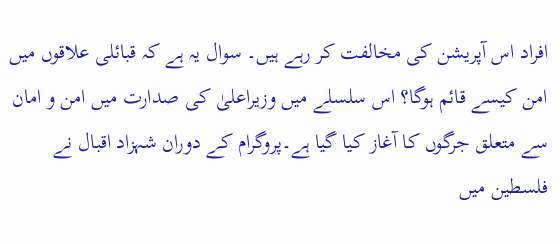افراد اس آپریشن کی مخالفت کر رہے ہیں۔ سوال یہ ہے کہ قبائلی علاقوں میں امن کیسے قائم ہوگا؟ اس سلسلے میں وزیراعلیٰ کی صدارت میں امن و امان سے متعلق جرگوں کا آغاز کیا گیا ہے۔پروگرام کے دوران شہزاد اقبال نے فلسطین میں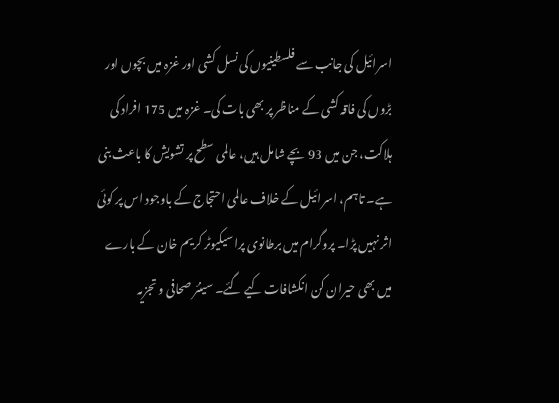اسرائیل کی جانب سے فلسطینیوں کی نسل کشی اور غزہ میں بچوں اور بڑوں کی فاقہ کشی کے مناظر پر بھی بات کی۔ غزہ میں 175 افراد کی ہلاکت، جن میں 93 بچے شامل ہیں، عالمی سطح پر تشویش کا باعث بنی ہے۔ تاہم، اسرائیل کے خلاف عالمی احتجاج کے باوجود اس پر کوئی اثر نہیں پڑا۔ پروگرام میں برطانوی پراسیکیوٹر کریم خان کے بارے میں بھی حیران کن انکشافات کیے گئے۔ سینئر صحافی و تجزیہ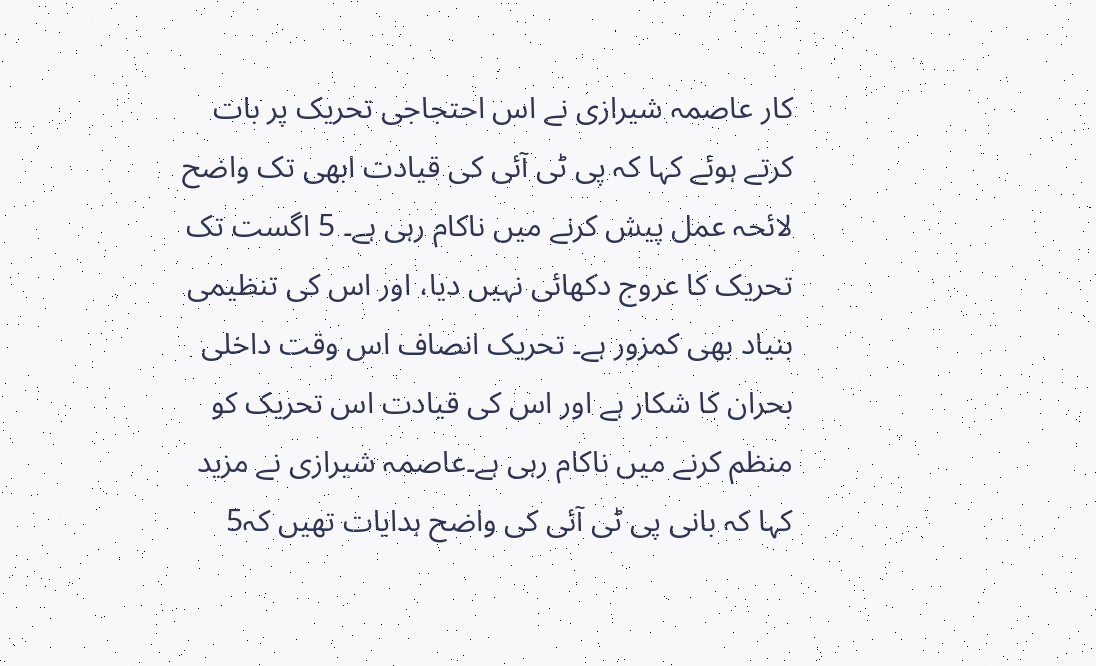کار عاصمہ شیرازی نے اس احتجاجی تحریک پر بات کرتے ہوئے کہا کہ پی ٹی آئی کی قیادت ابھی تک واضح لائحہ عمل پیش کرنے میں ناکام رہی ہے۔ 5 اگست تک تحریک کا عروج دکھائی نہیں دیا، اور اس کی تنظیمی بنیاد بھی کمزور ہے۔ تحریک انصاف اس وقت داخلی بحران کا شکار ہے اور اس کی قیادت اس تحریک کو منظم کرنے میں ناکام رہی ہے۔عاصمہ شیرازی نے مزید کہا کہ بانی پی ٹی آئی کی واضح ہدایات تھیں کہ5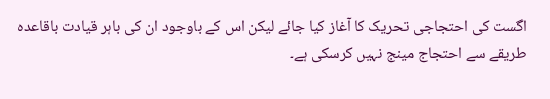اگست کی احتجاجی تحریک کا آغاز کیا جائے لیکن اس کے باوجود ان کی باہر قیادت باقاعدہ طریقے سے احتجاج مینج نہیں کرسکی ہے۔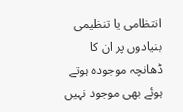انتظامی یا تنظیمی بنیادوں پر ان کا ڈھانچہ موجودہ ہوتے ہوئے بھی موجود نہیں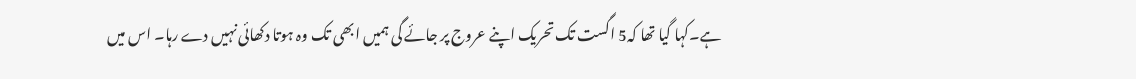ہے۔کہا گیا تھا کہ5 اگست تک تحریک اپنے عروج پر جائے گی ہمیں ابھی تک وہ ہوتا دکھائی نہیں دے رہا۔ اس میں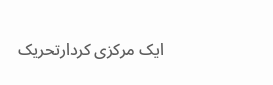ایک مرکزی کردارتحریک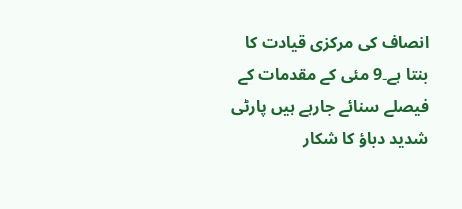انصاف کی مرکزی قیادت کا بنتا ہے۔9 مئی کے مقدمات کے فیصلے سنائے جارہے ہیں پارٹی شدید دباؤ کا شکار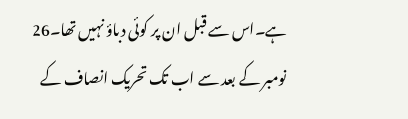ہے۔اس سے قبل ان پر کوئی دباؤ نہیں تھا۔26 نومبر کے بعد سے اب تک تحریک انصاف کے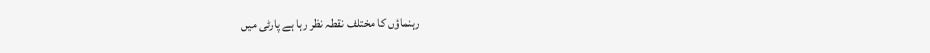رہنماؤں کا مختلف نقطہ نظر رہا ہے پارٹی میں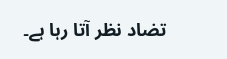تضاد نظر آتا رہا ہے۔